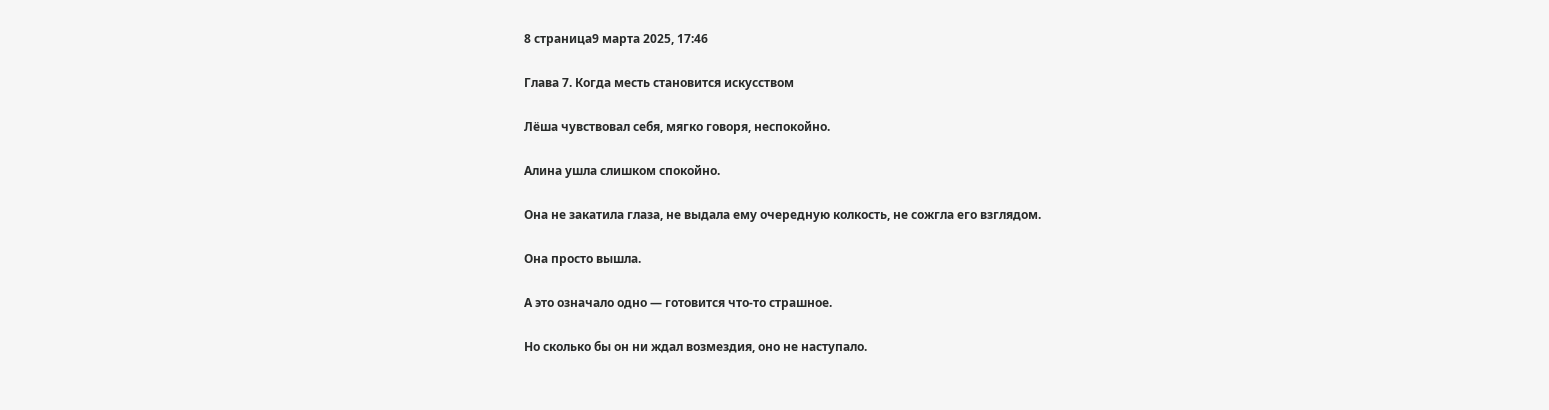8 страница9 марта 2025, 17:46

Глава 7. Когда месть становится искусством

Лёша чувствовал себя, мягко говоря, неспокойно.

Алина ушла слишком спокойно.

Она не закатила глаза, не выдала ему очередную колкость, не сожгла его взглядом.

Она просто вышла.

А это означало одно — готовится что-то страшное.

Но сколько бы он ни ждал возмездия, оно не наступало.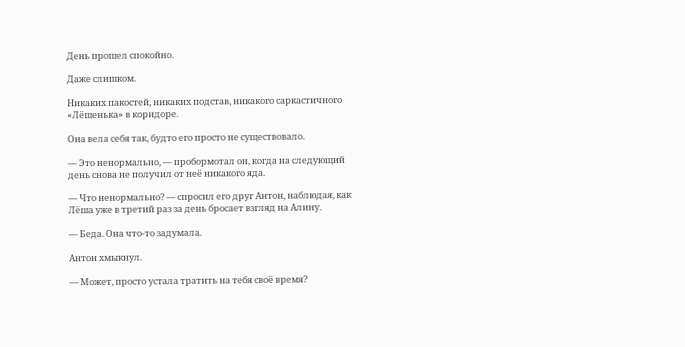День прошел спокойно.

Даже слишком.

Никаких пакостей, никаких подстав, никакого саркастичного «Лёшенька» в коридоре.

Она вела себя так, будто его просто не существовало.

— Это ненормально, — пробормотал он, когда на следующий день снова не получил от неё никакого яда.

— Что ненормально? — спросил его друг Антон, наблюдая, как Лёша уже в третий раз за день бросает взгляд на Алину.

— Беда. Она что-то задумала.

Антон хмыкнул.

— Может, просто устала тратить на тебя своё время?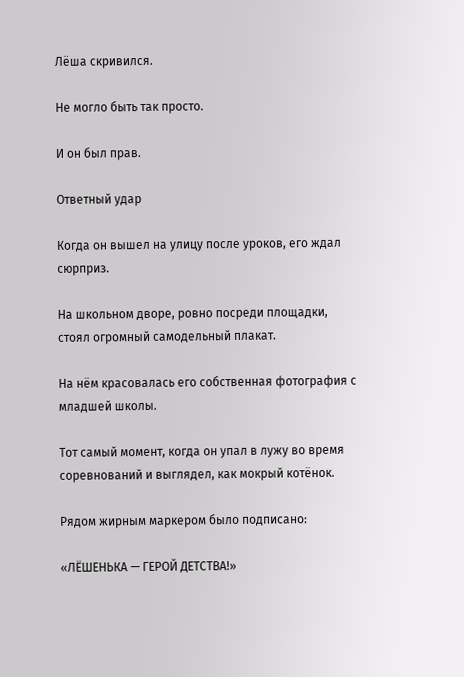Лёша скривился.

Не могло быть так просто.

И он был прав.

Ответный удар

Когда он вышел на улицу после уроков, его ждал сюрприз.

На школьном дворе, ровно посреди площадки, стоял огромный самодельный плакат.

На нём красовалась его собственная фотография с младшей школы.

Тот самый момент, когда он упал в лужу во время соревнований и выглядел, как мокрый котёнок.

Рядом жирным маркером было подписано:

«ЛЁШЕНЬКА — ГЕРОЙ ДЕТСТВА!»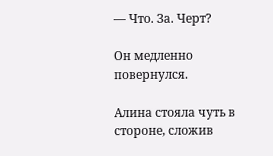— Что. За. Черт?

Он медленно повернулся.

Алина стояла чуть в стороне, сложив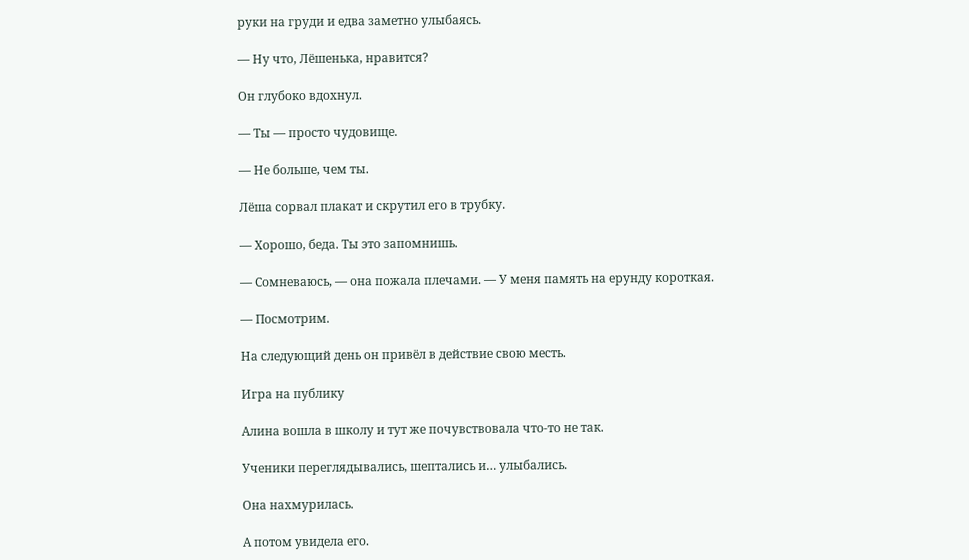руки на груди и едва заметно улыбаясь.

— Ну что, Лёшенька, нравится?

Он глубоко вдохнул.

— Ты — просто чудовище.

— Не больше, чем ты.

Лёша сорвал плакат и скрутил его в трубку.

— Хорошо, беда. Ты это запомнишь.

— Сомневаюсь, — она пожала плечами. — У меня память на ерунду короткая.

— Посмотрим.

На следующий день он привёл в действие свою месть.

Игра на публику

Алина вошла в школу и тут же почувствовала что-то не так.

Ученики переглядывались, шептались и… улыбались.

Она нахмурилась.

А потом увидела его.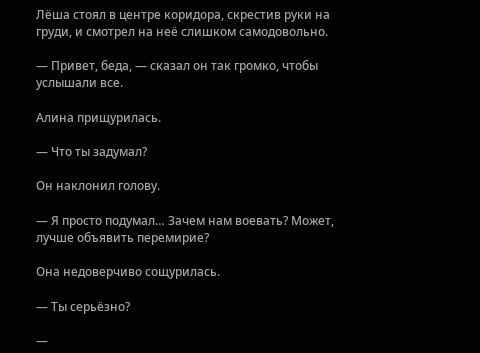Лёша стоял в центре коридора, скрестив руки на груди, и смотрел на неё слишком самодовольно.

— Привет, беда, — сказал он так громко, чтобы услышали все.

Алина прищурилась.

— Что ты задумал?

Он наклонил голову.

— Я просто подумал… Зачем нам воевать? Может, лучше объявить перемирие?

Она недоверчиво сощурилась.

— Ты серьёзно?

—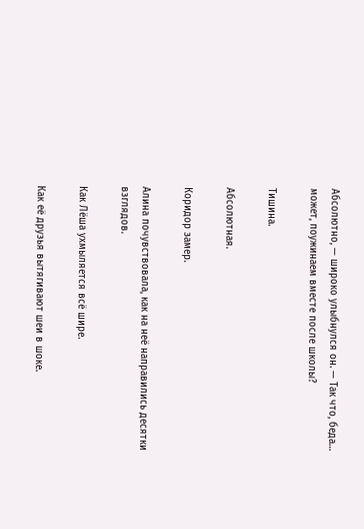Абсолютно, — широко улыбнулся он. — Так что, беда… может, поужинаем вместе после школы?

Тишина.

Абсолютная.

Коридор замер.

Алина почувствовала, как на неё направились десятки взглядов.

Как Лёша ухмыляется всё шире.

Как её друзья вытягивают шеи в шоке.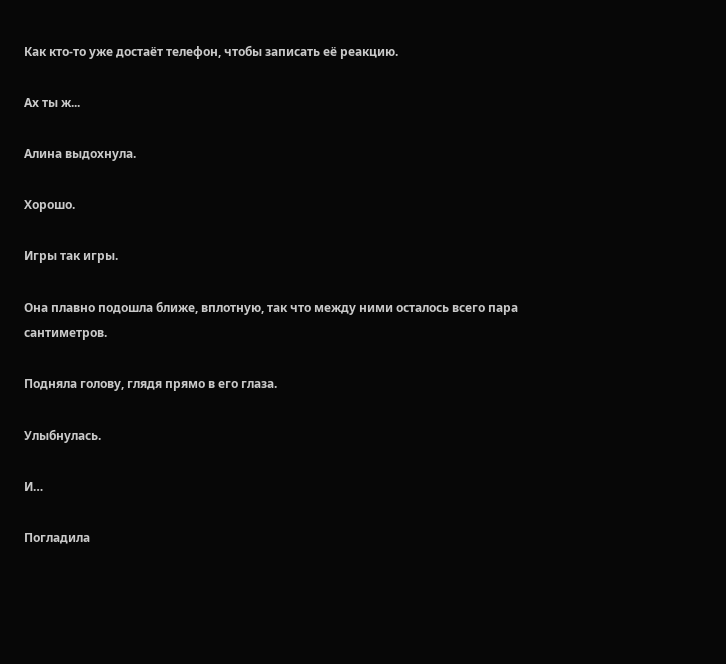Как кто-то уже достаёт телефон, чтобы записать её реакцию.

Ах ты ж...

Алина выдохнула.

Хорошо.

Игры так игры.

Она плавно подошла ближе, вплотную, так что между ними осталось всего пара сантиметров.

Подняла голову, глядя прямо в его глаза.

Улыбнулась.

И…

Погладила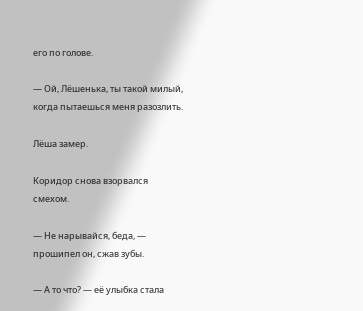его по голове.

— Ой, Лёшенька, ты такой милый, когда пытаешься меня разозлить.

Лёша замер.

Коридор снова взорвался смехом.

— Не нарывайся, беда, — прошипел он, сжав зубы.

— А то что? — её улыбка стала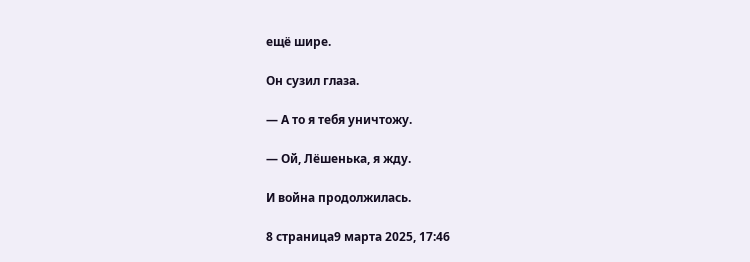ещё шире.

Он сузил глаза.

— А то я тебя уничтожу.

— Ой, Лёшенька, я жду.

И война продолжилась.

8 страница9 марта 2025, 17:46